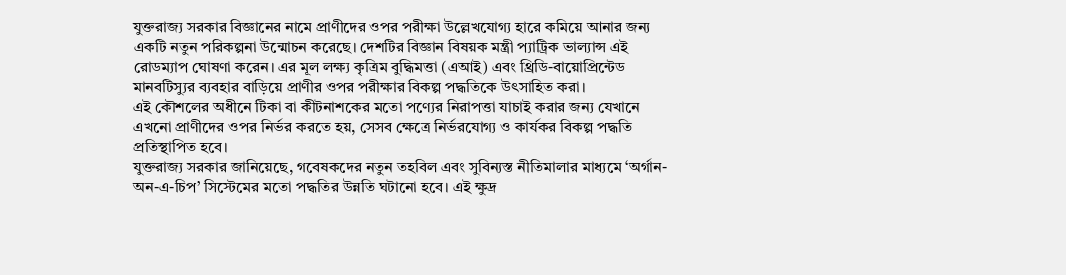যুক্তরাজ্য সরকার বিজ্ঞানের নামে প্রাণীদের ওপর পরীক্ষা উল্লেখযোগ্য হারে কমিয়ে আনার জন্য একটি নতুন পরিকল্পনা উন্মোচন করেছে। দেশটির বিজ্ঞান বিষয়ক মন্ত্রী প্যাট্রিক ভাল্যান্স এই রোডম্যাপ ঘোষণা করেন। এর মূল লক্ষ্য কৃত্রিম বুদ্ধিমত্তা (এআই) এবং থ্রিডি-বায়োপ্রিন্টেড মানবটিস্যুর ব্যবহার বাড়িয়ে প্রাণীর ওপর পরীক্ষার বিকল্প পদ্ধতিকে উৎসাহিত করা।
এই কৌশলের অধীনে টিকা বা কীটনাশকের মতো পণ্যের নিরাপত্তা যাচাই করার জন্য যেখানে এখনো প্রাণীদের ওপর নির্ভর করতে হয়, সেসব ক্ষেত্রে নির্ভরযোগ্য ও কার্যকর বিকল্প পদ্ধতি প্রতিস্থাপিত হবে।
যুক্তরাজ্য সরকার জানিয়েছে, গবেষকদের নতুন তহবিল এবং সুবিন্যস্ত নীতিমালার মাধ্যমে ‘অর্গান-অন-এ-চিপ’ সিস্টেমের মতো পদ্ধতির উন্নতি ঘটানো হবে। এই ক্ষুদ্র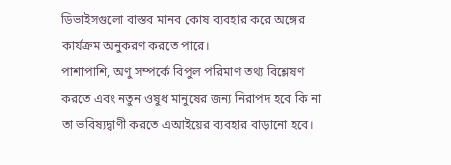ডিভাইসগুলো বাস্তব মানব কোষ ব্যবহার করে অঙ্গের কার্যক্রম অনুকরণ করতে পারে।
পাশাপাশি, অণু সম্পর্কে বিপুল পরিমাণ তথ্য বিশ্লেষণ করতে এবং নতুন ওষুধ মানুষের জন্য নিরাপদ হবে কি না তা ভবিষ্যদ্বাণী করতে এআইয়ের ব্যবহার বাড়ানো হবে।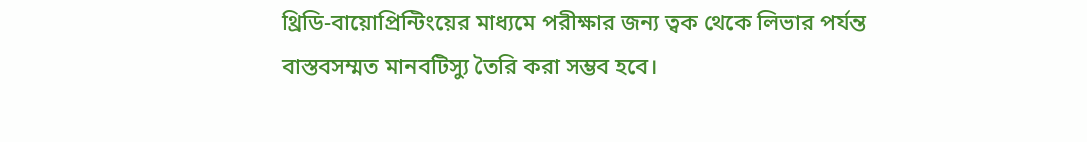থ্রিডি-বায়োপ্রিন্টিংয়ের মাধ্যমে পরীক্ষার জন্য ত্বক থেকে লিভার পর্যন্ত বাস্তবসম্মত মানবটিস্যু তৈরি করা সম্ভব হবে।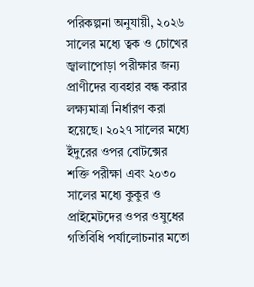পরিকল্পনা অনুযায়ী, ২০২৬ সালের মধ্যে ত্বক ও চোখের জ্বালাপোড়া পরীক্ষার জন্য প্রাণীদের ব্যবহার বন্ধ করার লক্ষ্যমাত্রা নির্ধারণ করা হয়েছে। ২০২৭ সালের মধ্যে ইঁদুরের ওপর বোটক্সের শক্তি পরীক্ষা এবং ২০৩০ সালের মধ্যে কুকুর ও প্রাইমেটদের ওপর ওষুধের গতিবিধি পর্যালোচনার মতো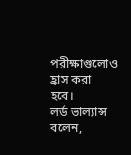পরীক্ষাগুলোও হ্রাস করা হবে।
লর্ড ভাল্যান্স বলেন,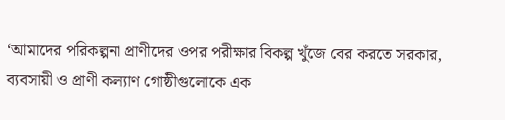‘আমাদের পরিকল্পনা প্রাণীদের ওপর পরীক্ষার বিকল্প খুঁজে বের করতে সরকার, ব্যবসায়ী ও প্রাণী কল্যাণ গোষ্ঠীগুলোকে এক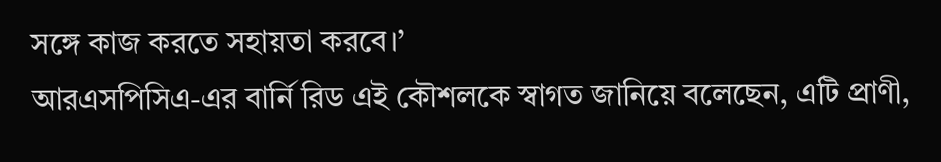সঙ্গে কাজ করতে সহায়তা করবে।’
আরএসপিসিএ-এর বার্নি রিড এই কৌশলকে স্বাগত জানিয়ে বলেছেন, এটি প্রাণী,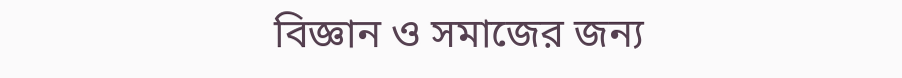বিজ্ঞান ও সমাজের জন্য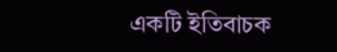একটি ইতিবাচক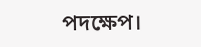পদক্ষেপ।